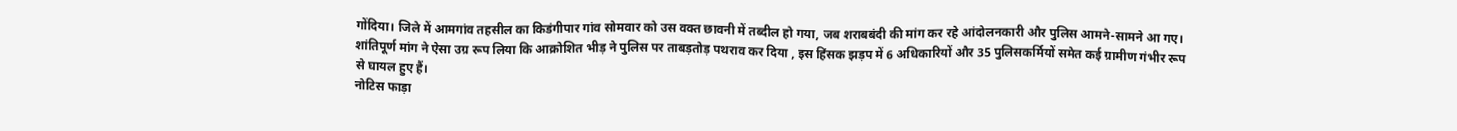गोंदिया। जिले में आमगांव तहसील का किडंगीपार गांव सोमवार को उस वक्त छावनी में तब्दील हो गया, जब शराबबंदी की मांग कर रहे आंदोलनकारी और पुलिस आमने-सामने आ गए। शांतिपूर्ण मांग ने ऐसा उग्र रूप लिया कि आक्रोशित भीड़ ने पुलिस पर ताबड़तोड़ पथराव कर दिया , इस हिंसक झड़प में 6 अधिकारियों और 35 पुलिसकर्मियों समेत कई ग्रामीण गंभीर रूप से घायल हुए हैं।
नोटिस फाड़ा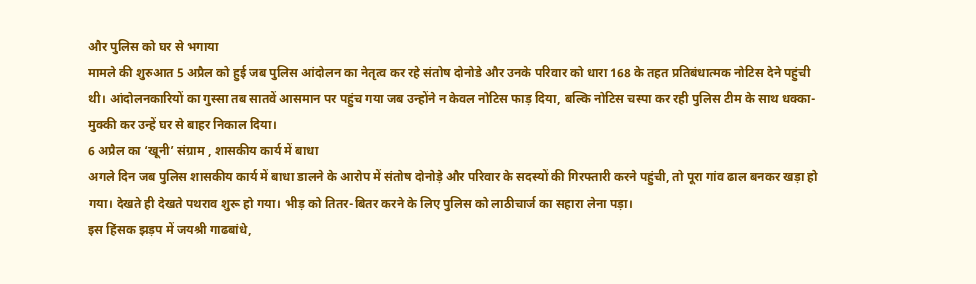और पुलिस को घर से भगाया
मामले की शुरुआत 5 अप्रैल को हुई जब पुलिस आंदोलन का नेतृत्व कर रहे संतोष दोनोडे और उनके परिवार को धारा 168 के तहत प्रतिबंधात्मक नोटिस देने पहुंची थी। आंदोलनकारियों का गुस्सा तब सातवें आसमान पर पहुंच गया जब उन्होंने न केवल नोटिस फाड़ दिया, बल्कि नोटिस चस्पा कर रही पुलिस टीम के साथ धक्का-मुक्की कर उन्हें घर से बाहर निकाल दिया।
6 अप्रैल का ‘खूनी’ संग्राम , शासकीय कार्य में बाधा
अगले दिन जब पुलिस शासकीय कार्य में बाधा डालने के आरोप में संतोष दोनोड़े और परिवार के सदस्यों की गिरफ्तारी करने पहुंची, तो पूरा गांव ढाल बनकर खड़ा हो गया। देखते ही देखते पथराव शुरू हो गया। भीड़ को तितर-बितर करने के लिए पुलिस को लाठीचार्ज का सहारा लेना पड़ा।
इस हिंसक झड़प में जयश्री गाढबांधे,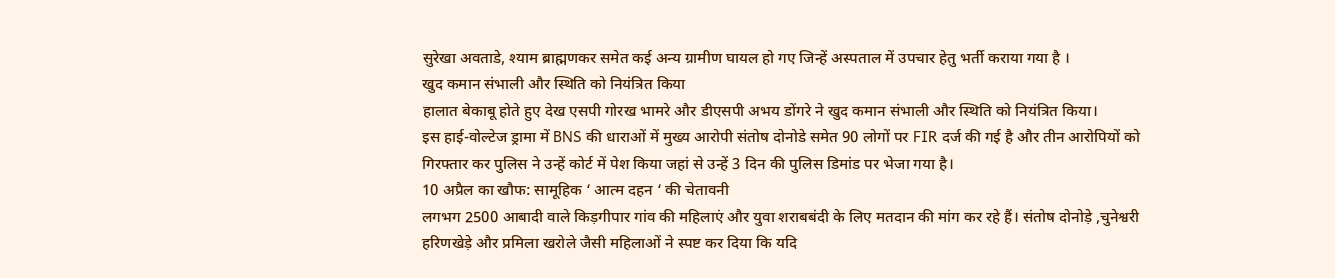सुरेखा अवताडे, श्याम ब्राह्मणकर समेत कई अन्य ग्रामीण घायल हो गए जिन्हें अस्पताल में उपचार हेतु भर्ती कराया गया है ।
खुद कमान संभाली और स्थिति को नियंत्रित किया
हालात बेकाबू होते हुए देख एसपी गोरख भामरे और डीएसपी अभय डोंगरे ने खुद कमान संभाली और स्थिति को नियंत्रित किया।
इस हाई-वोल्टेज ड्रामा में BNS की धाराओं में मुख्य आरोपी संतोष दोनोडे समेत 90 लोगों पर FIR दर्ज की गई है और तीन आरोपियों को गिरफ्तार कर पुलिस ने उन्हें कोर्ट में पेश किया जहां से उन्हें 3 दिन की पुलिस डिमांड पर भेजा गया है।
10 अप्रैल का खौफ: सामूहिक ‘ आत्म दहन ‘ की चेतावनी
लगभग 2500 आबादी वाले किड़गीपार गांव की महिलाएं और युवा शराबबंदी के लिए मतदान की मांग कर रहे हैं। संतोष दोनोड़े ,चुनेश्वरी हरिणखेड़े और प्रमिला खरोले जैसी महिलाओं ने स्पष्ट कर दिया कि यदि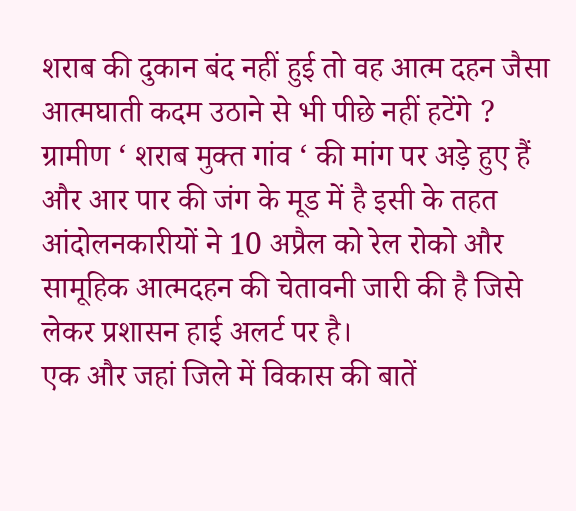शराब की दुकान बंद नहीं हुई तो वह आत्म दहन जैसा आत्मघाती कदम उठाने से भी पीछे नहीं हटेंगे ?
ग्रामीण ‘ शराब मुक्त गांव ‘ की मांग पर अड़े हुए हैं और आर पार की जंग के मूड में है इसी के तहत आंदोलनकारीयों ने 10 अप्रैल को रेल रोको और सामूहिक आत्मदहन की चेतावनी जारी की है जिसे लेकर प्रशासन हाई अलर्ट पर है।
एक और जहां जिले में विकास की बातें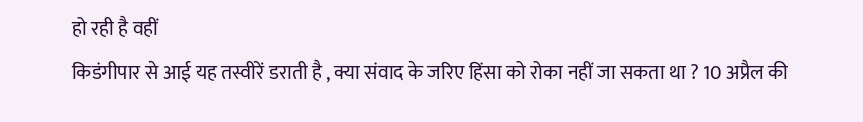हो रही है वहीं
किडंगीपार से आई यह तस्वीरें डराती है , क्या संवाद के जरिए हिंसा को रोका नहीं जा सकता था ? 10 अप्रैल की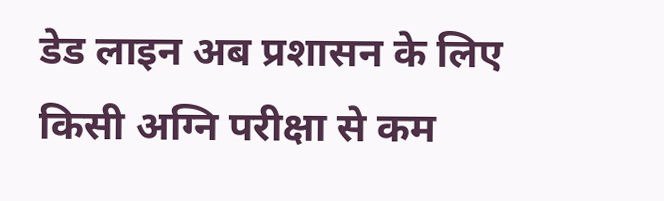डेड लाइन अब प्रशासन के लिए किसी अग्नि परीक्षा से कम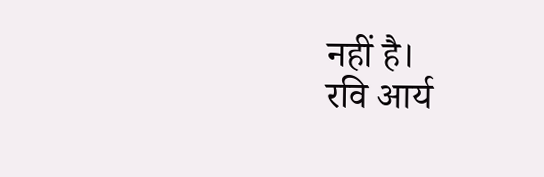नहीं है।
रवि आर्य